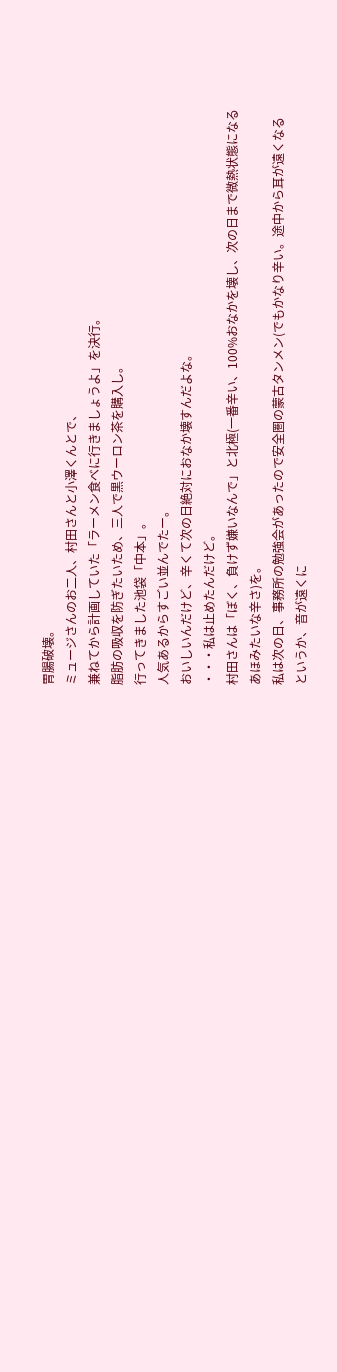胃腸破壊。
ミュージさんのお二人、村田さんと小澤くんとで、
兼ねてから計画していた「ラーメン食べに行きましょうよ」を決行。
脂肪の吸収を防ぎたいため、三人で黒ウーロン茶を購入し。
行ってきました池袋「中本」。
人気あるからすごい並んでたー。
おいしいんだけど、辛くて次の日絶対におなか壊すんだよな。
・・・私は止めたんだけど。
村田さんは「ぼく、負けず嫌いなんで」と北極(一番辛い、100%おなかを壊し、次の日まで微熱状態になるあほみたいな辛さ)を。
私は次の日、事務所の勉強会があったので安全圏の蒙古タンメン(でもかなり辛い。途中から耳が遠くなるというか、音が遠くに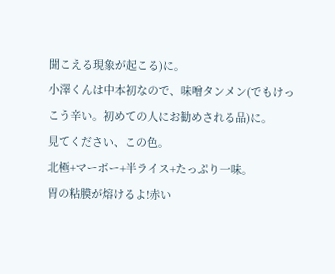聞こえる現象が起こる)に。
小澤くんは中本初なので、味噌タンメン(でもけっこう辛い。初めての人にお勧めされる品)に。
見てください、この色。
北極+マーボー+半ライス+たっぷり一味。
胃の粘膜が熔けるよ!赤い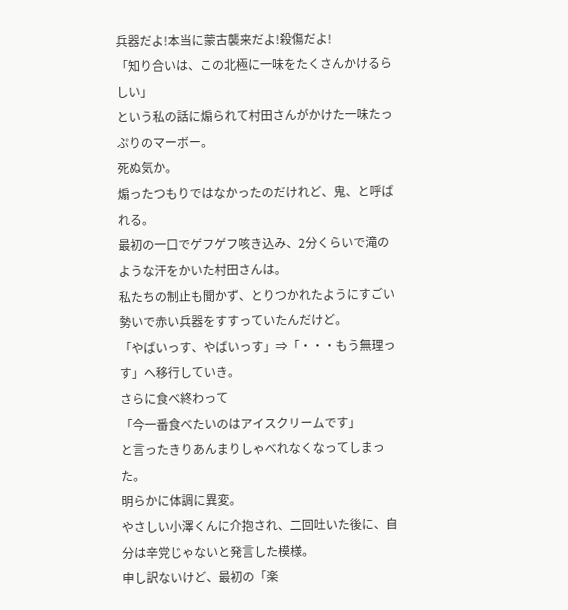兵器だよ!本当に蒙古襲来だよ!殺傷だよ!
「知り合いは、この北極に一味をたくさんかけるらしい」
という私の話に煽られて村田さんがかけた一味たっぷりのマーボー。
死ぬ気か。
煽ったつもりではなかったのだけれど、鬼、と呼ばれる。
最初の一口でゲフゲフ咳き込み、2分くらいで滝のような汗をかいた村田さんは。
私たちの制止も聞かず、とりつかれたようにすごい勢いで赤い兵器をすすっていたんだけど。
「やばいっす、やばいっす」⇒「・・・もう無理っす」へ移行していき。
さらに食べ終わって
「今一番食べたいのはアイスクリームです」
と言ったきりあんまりしゃべれなくなってしまった。
明らかに体調に異変。
やさしい小澤くんに介抱され、二回吐いた後に、自分は辛党じゃないと発言した模様。
申し訳ないけど、最初の「楽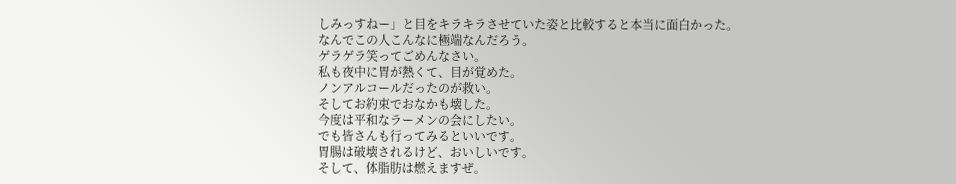しみっすねー」と目をキラキラさせていた姿と比較すると本当に面白かった。
なんでこの人こんなに極端なんだろう。
ゲラゲラ笑ってごめんなさい。
私も夜中に胃が熱くて、目が覚めた。
ノンアルコールだったのが救い。
そしてお約束でおなかも壊した。
今度は平和なラーメンの会にしたい。
でも皆さんも行ってみるといいです。
胃腸は破壊されるけど、おいしいです。
そして、体脂肪は燃えますぜ。